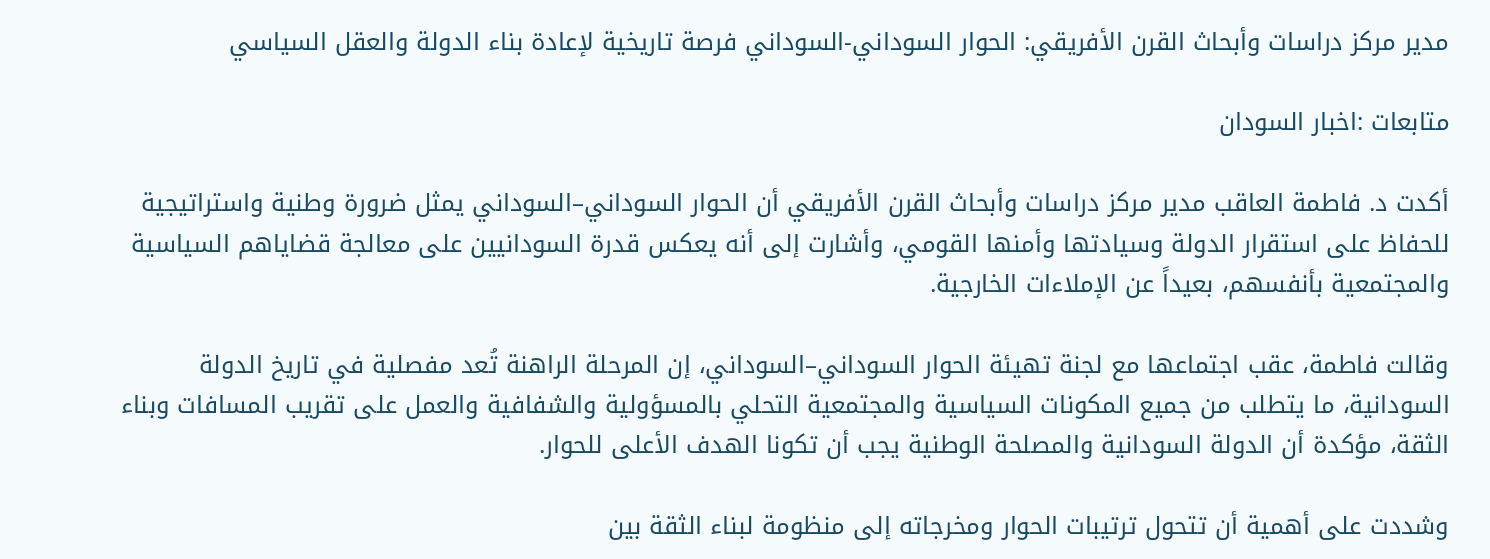مدير مركز دراسات وأبحاث القرن الأفريقي: الحوار السوداني-السوداني فرصة تاريخية لإعادة بناء الدولة والعقل السياسي

متابعات :اخبار السودان

أكدت د. فاطمة العاقب مدير مركز دراسات وأبحاث القرن الأفريقي أن الحوار السوداني–السوداني يمثل ضرورة وطنية واستراتيجية للحفاظ على استقرار الدولة وسيادتها وأمنها القومي، وأشارت إلى أنه يعكس قدرة السودانيين على معالجة قضاياهم السياسية والمجتمعية بأنفسهم، بعيداً عن الإملاءات الخارجية.

وقالت فاطمة، عقب اجتماعها مع لجنة تهيئة الحوار السوداني–السوداني، إن المرحلة الراهنة تُعد مفصلية في تاريخ الدولة السودانية، ما يتطلب من جميع المكونات السياسية والمجتمعية التحلي بالمسؤولية والشفافية والعمل على تقريب المسافات وبناء الثقة، مؤكدة أن الدولة السودانية والمصلحة الوطنية يجب أن تكونا الهدف الأعلى للحوار.

وشددت على أهمية أن تتحول ترتيبات الحوار ومخرجاته إلى منظومة لبناء الثقة بين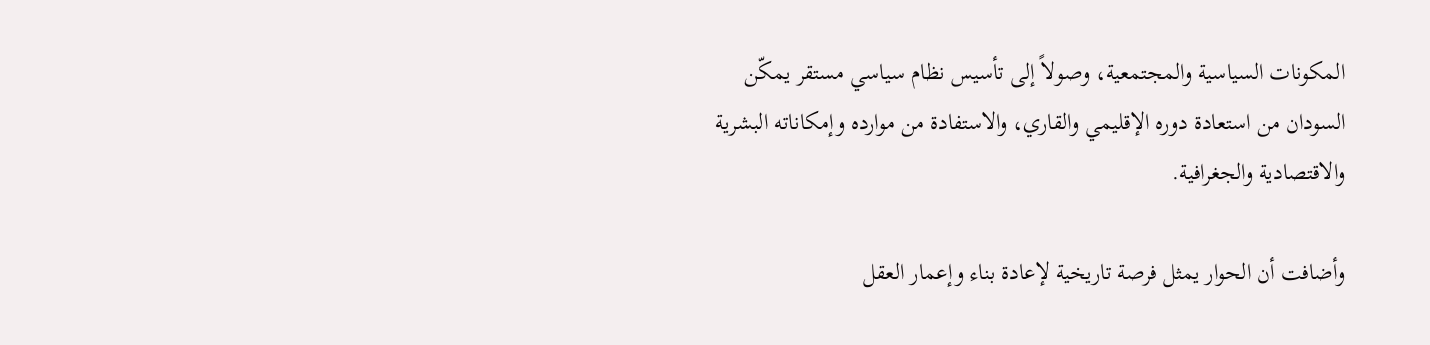المكونات السياسية والمجتمعية، وصولاً إلى تأسيس نظام سياسي مستقر يمكّن السودان من استعادة دوره الإقليمي والقاري، والاستفادة من موارده وإمكاناته البشرية والاقتصادية والجغرافية.

وأضافت أن الحوار يمثل فرصة تاريخية لإعادة بناء وإعمار العقل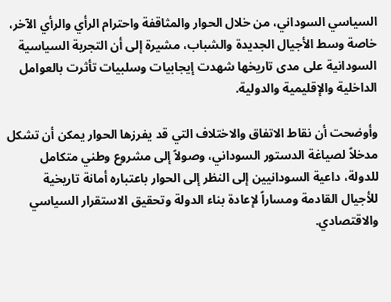السياسي السوداني، من خلال الحوار والمثاقفة واحترام الرأي والرأي الآخر، خاصة وسط الأجيال الجديدة والشباب، مشيرة إلى أن التجربة السياسية السودانية على مدى تاريخها شهدت إيجابيات وسلبيات تأثرت بالعوامل الداخلية والإقليمية والدولية.

وأوضحت أن نقاط الاتفاق والاختلاف التي قد يفرزها الحوار يمكن أن تشكل مدخلاً لصياغة الدستور السوداني، وصولاً إلى مشروع وطني متكامل للدولة، داعية السودانيين إلى النظر إلى الحوار باعتباره أمانة تاريخية للأجيال القادمة ومساراً لإعادة بناء الدولة وتحقيق الاستقرار السياسي والاقتصادي.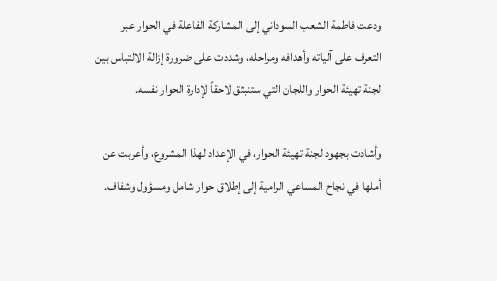ودعت فاطمة الشعب السوداني إلى المشاركة الفاعلة في الحوار عبر التعرف على آلياته وأهدافه ومراحله، وشددت على ضرورة إزالة الالتباس بين لجنة تهيئة الحوار واللجان التي ستنبثق لاحقاً لإدارة الحوار نفسه.

وأشادت بجهود لجنة تهيئة الحوار، في الإعداد لهذا المشروع، وأعربت عن أملها في نجاح المساعي الرامية إلى إطلاق حوار شامل ومسؤول وشفاف.